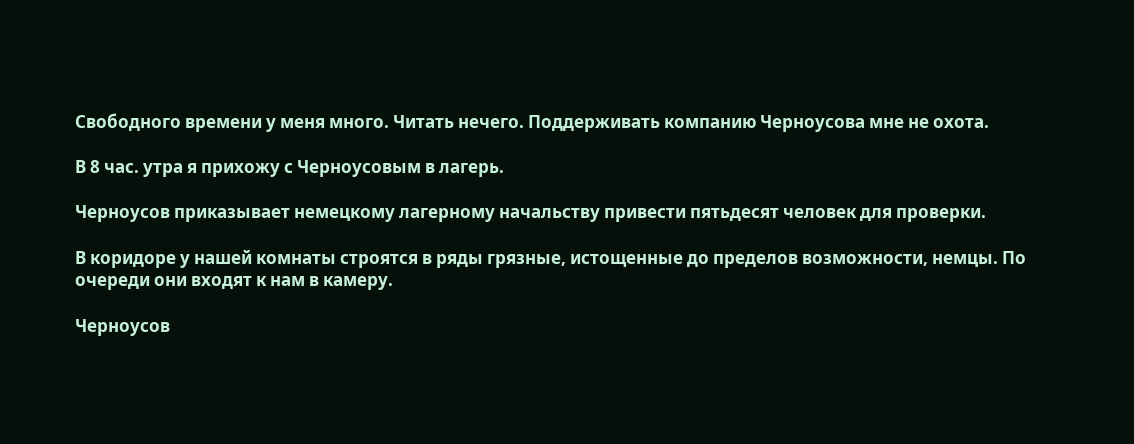Свободного времени у меня много. Читать нечего. Поддерживать компанию Черноусова мне не охота.

В 8 час. утра я прихожу с Черноусовым в лагерь.

Черноусов приказывает немецкому лагерному начальству привести пятьдесят человек для проверки.

В коридоре у нашей комнаты строятся в ряды грязные, истощенные до пределов возможности, немцы. По очереди они входят к нам в камеру.

Черноусов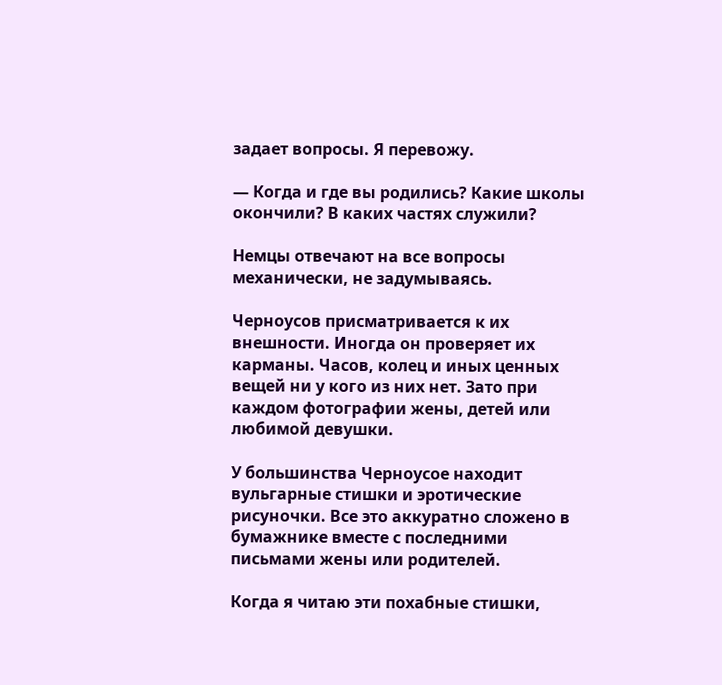задает вопросы. Я перевожу.

— Когда и где вы родились? Какие школы окончили? В каких частях служили?

Немцы отвечают на все вопросы механически, не задумываясь.

Черноусов присматривается к их внешности. Иногда он проверяет их карманы. Часов, колец и иных ценных вещей ни у кого из них нет. Зато при каждом фотографии жены, детей или любимой девушки.

У большинства Черноусое находит вульгарные стишки и эротические рисуночки. Все это аккуратно сложено в бумажнике вместе с последними письмами жены или родителей.

Когда я читаю эти похабные стишки,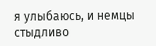я улыбаюсь, и немцы стыдливо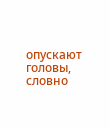опускают головы, словно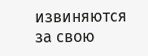извиняются за свою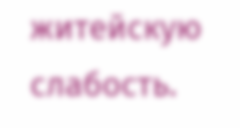житейскую слабость.